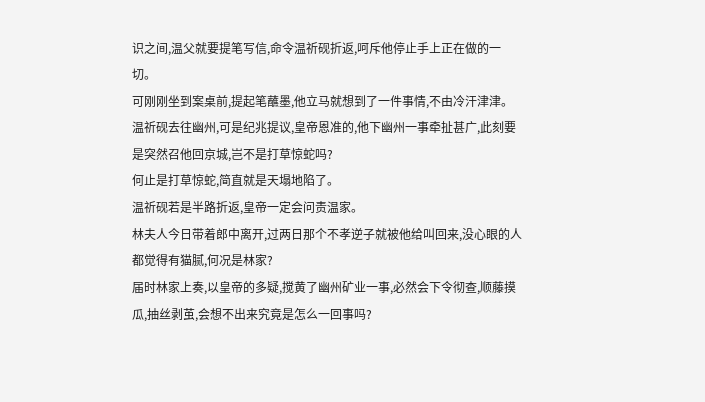识之间,温父就要提笔写信,命令温祈砚折返,呵斥他停止手上正在做的一切。
可刚刚坐到案桌前,提起笔蘸墨,他立马就想到了一件事情,不由冷汗津津。
温祈砚去往幽州,可是纪兆提议,皇帝恩准的,他下幽州一事牵扯甚广,此刻要是突然召他回京城,岂不是打草惊蛇吗?
何止是打草惊蛇,简直就是天塌地陷了。
温祈砚若是半路折返,皇帝一定会问责温家。
林夫人今日带着郎中离开,过两日那个不孝逆子就被他给叫回来,没心眼的人都觉得有猫腻,何况是林家?
届时林家上奏,以皇帝的多疑,搅黄了幽州矿业一事,必然会下令彻查,顺藤摸瓜,抽丝剥茧,会想不出来究竟是怎么一回事吗?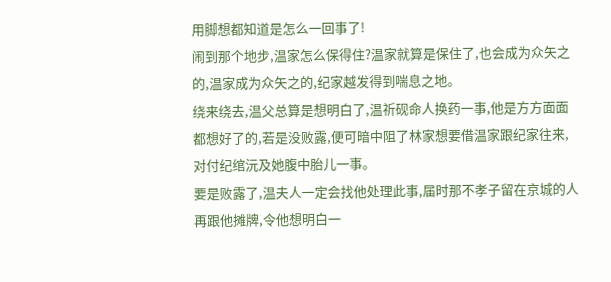用脚想都知道是怎么一回事了!
闹到那个地步,温家怎么保得住?温家就算是保住了,也会成为众矢之的,温家成为众矢之的,纪家越发得到喘息之地。
绕来绕去,温父总算是想明白了,温祈砚命人换药一事,他是方方面面都想好了的,若是没败露,便可暗中阻了林家想要借温家跟纪家往来,对付纪绾沅及她腹中胎儿一事。
要是败露了,温夫人一定会找他处理此事,届时那不孝子留在京城的人再跟他摊牌,令他想明白一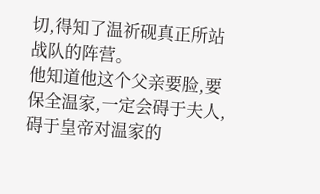切,得知了温祈砚真正所站战队的阵营。
他知道他这个父亲要脸,要保全温家,一定会碍于夫人,碍于皇帝对温家的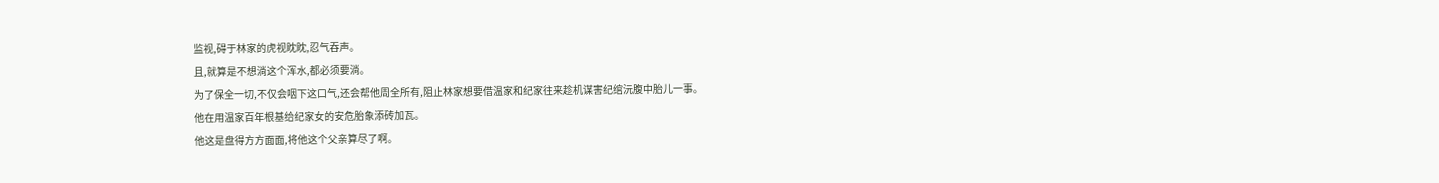监视,碍于林家的虎视眈眈,忍气吞声。
且,就算是不想淌这个浑水,都必须要淌。
为了保全一切,不仅会咽下这口气,还会帮他周全所有,阻止林家想要借温家和纪家往来趁机谋害纪绾沅腹中胎儿一事。
他在用温家百年根基给纪家女的安危胎象添砖加瓦。
他这是盘得方方面面,将他这个父亲算尽了啊。